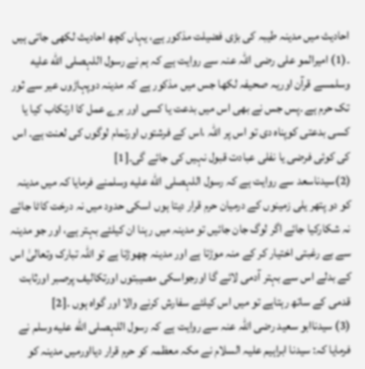احادیث میں مدینہ طیبہ کی بڑی فضیلت مذکور ہے، یہاں کچھ احادیث لکھی جاتی ہیں ۔(1) امیرالمو علی رضی اللہ عنہ سے روایت ہے کہ ہم نے رسول اللہصلى الله عليه وسلمسے قرآن اوریہ صحیفہ لکھا جس میں مذکور ہے کہ مدینہ دوپہاڑوں عیر سے ثور تک حرم ہے ۔پس جس نے بھی اس میں بدعت یا کسی اور برے عمل کا ارتکاب کیا یا کسی بدعتی کوپناہ دی تو اس پر اللہ ،اس کے فرشتوں اورتمام لوگوں کی لعنت ہے۔ اس کی کوئی فرضی یا نفلی عبادت قبول نہیں کی جائے گی۔[1]
(2)سیدناسعد سے روایت ہے کہ رسول اللہصلى الله عليه وسلمنے فرمایا کہ میں مدینہ کو دو پتھر یلی زمینوں کے درمیان حرم قرار دیتا ہوں اسکی حدود میں نہ درخت کاٹا جائے نہ شکارکیا جائے اگر لوگ جان جائیں تو مدینہ میں رہنا ان کیلئے بہتر ہے، اور جو مدینہ سے بے رغبتی اختیار کر کے منہ موڑتا ہے اور مدینہ چھوڑتا ہے تو اللہ تبارک وتعالیٰ اس کے بدلے اس سے بہتر آدمی لائے گا اورجواسکی مصیبتوں اورتکالیف پرصبر اورثابت قدمی کے ساتھ رہتاہے تو میں اس کیلئے سفارش کرنے والا اور گواہ ہوں ۔[2]
(3) سیدناابو سعید رضی اللہ عنہ سے روایت ہے کہ رسول اللہصلى الله عليه وسلم نے فرمایا کہ: سیدنا ابراہیم علیہ السلام نے مکہ معظمہ کو حرم قرار دیااورمیں مدینہ کو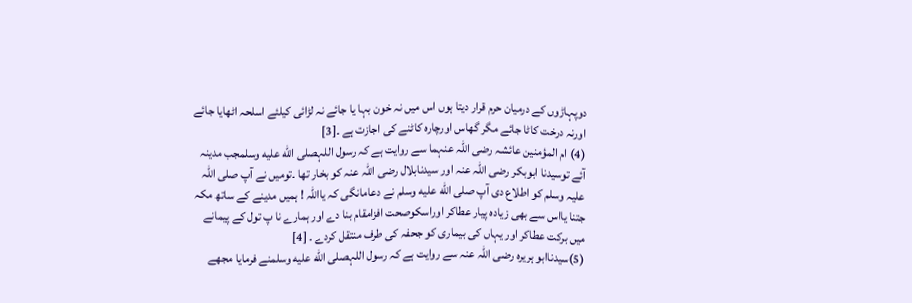دوپہاڑوں کے درمیان حرم قرار دیتا ہوں اس میں نہ خون بہا یا جائے نہ لڑائی کیلئے اسلحہ اٹھایا جائے اورنہ درخت کاٹا جائے مگر گھاس اورچارہ کاٹنے کی اجازت ہے ۔[3]
(4) ام المؤمنین عائشہ رضی اللہ عنہما سے روایت ہے کہ رسول اللہصلى الله عليه وسلمجب مدینہ آئے توسیدنا ابوبکر رضی اللہ عنہ اور سیدنابلال رضی اللہ عنہ کو بخار تھا ۔تومیں نے آپ صلی اللہ علیہ وسلم کو اطلاع دی آپ صلى الله عليه وسلم نے دعامانگی کہ یااللہ ! ہمیں مدینے کے ساتھ مکہ جتنا یااس سے بھی زیادہ پیار عطاکر اوراسکوصحت افزامقام بنا دے اور ہمارے نا پ تول کے پیمانے میں برکت عطاکر اور یہاں کی بیماری کو جحفہ کی طرف منتقل کردے ۔ [4]
(5)سیدناابو ہریرہ رضی اللہ عنہ سے روایت ہے کہ رسول اللہصلى الله عليه وسلمنے فرمایا مجھے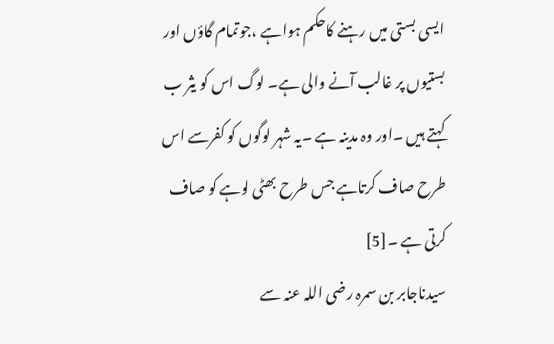ایسی بستی میں رہنے کاحکم ہواہے ،جوتمام گاؤں اور بستیوں پر غالب آنے والی ہے۔ لوگ اس کو یثر ب کہتے ہیں ۔اور وہ مدینہ ہے ۔یہ شہر لوگوں کو کفرسے اس طرح صاف کرتاہے جس طرح بھٹی لوہے کو صاف کرتی ہے ۔[5]
سیدناجابر بن سمرہ رضی اللہ عنہ سے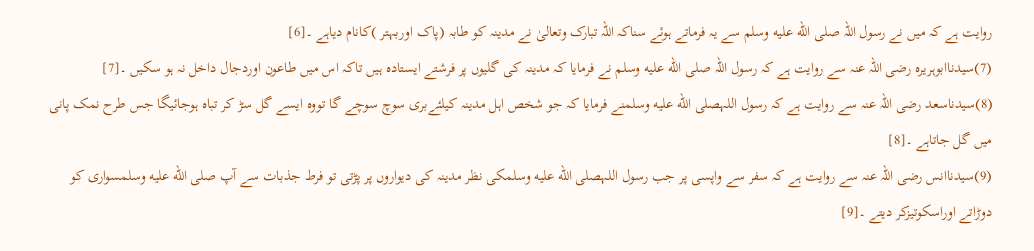روایت ہے کہ میں نے رسول اللہ صلى الله عليه وسلم سے یہ فرماتے ہوئے سناکہ اللہ تبارک وتعالیٰ نے مدینہ کو طابہ (پاک اوربہتر )کانام دیاہے ۔[6]
(7)سیدناابوہریرہ رضی اللہ عنہ سے روایت ہے کہ رسول اللہ صلى الله عليه وسلم نے فرمایا کہ مدینہ کی گلیوں پر فرشتے ایستادہ ہیں تاکہ اس میں طاعون اوردجال داخل نہ ہو سکیں ۔[7]
(8)سیدناسعد رضی اللہ عنہ سے روایت ہے کہ رسول اللہصلى الله عليه وسلمنے فرمایا کہ جو شخص اہل مدینہ کیلئےبری سوچ سوچے گا تووہ ایسے گل سڑ کر تباہ ہوجائیگا جس طرح نمک پانی میں گل جاتاہے ۔[8]
(9)سیدناانس رضی اللہ عنہ سے روایت ہے کہ سفر سے واپسی پر جب رسول اللہصلى الله عليه وسلمکی نظر مدینہ کی دیواروں پر پڑتی تو فرط جذبات سے آپ صلى الله عليه وسلمسواری کو دوڑاتے اوراسکوتیزکر دیتے ۔[9]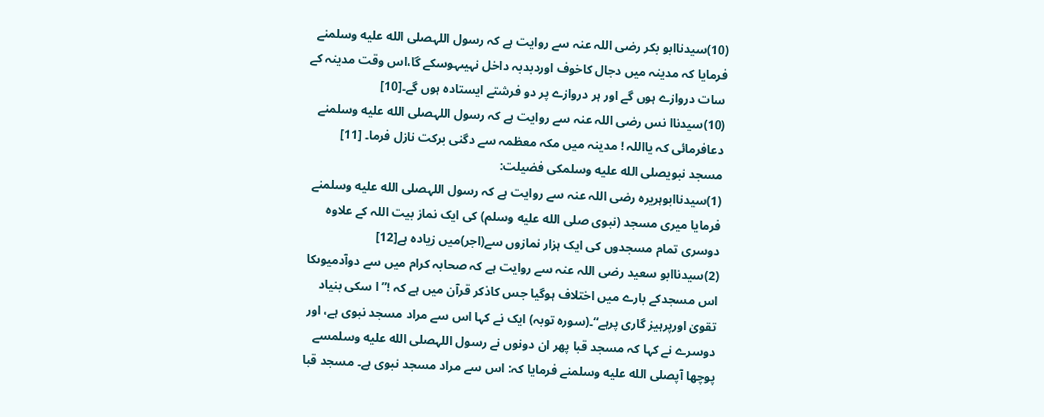(10)سیدناابو بکر رضی اللہ عنہ سے روایت ہے کہ رسول اللہصلى الله عليه وسلمنے فرمایا کہ مدینہ میں دجال کاخوف اوردبدبہ داخل نہیںہوسکے گا،اس وقت مدینہ کے سات دروازے ہوں گے اور ہر دروازے پر دو فرشتے ایستادہ ہوں گے۔[10]
(10)سیدناا نس رضی اللہ عنہ سے روایت ہے کہ رسول اللہصلى الله عليه وسلمنے دعافرمائی کہ یااللہ ! مدینہ میں مکہ معظمہ سے دگنی برکت نازل فرما۔ [11]
مسجد نبویصلى الله عليه وسلمکی فضیلت:
(1)سیدناابوہریرہ رضی اللہ عنہ سے روایت ہے کہ رسول اللہصلى الله عليه وسلمنے فرمایا میری مسجد (نبوی صلى الله عليه وسلم) کی ایک نماز بیت اللہ کے علاوہ دوسری تمام مسجدوں کی ایک ہزار نمازوں سے(اجر)میں زیادہ ہے[12]
(2)سیدناابو سعید رضی اللہ عنہ سے روایت ہے کہ صحابہ کرام میں سے دوآدمیوںکا اس مسجدکے بارے میں اختلاف ہوگیا جس کاذکر قرآن میں ہے کہ !”ا سکی بنیاد تقویٰ اورپرہیز گاری پرہے“۔(سورہ توبہ) ایک نے کہا اس سے مراد مسجد نبوی ہے، اور دوسرے نے کہا کہ مسجد قبا پھر ان دونوں نے رسول اللہصلى الله عليه وسلمسے پوچھا آپصلى الله عليه وسلمنے فرمایا کہ: اس سے مراد مسجد نبوی ہے۔ مسجد قبا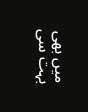میں بھی بہت سی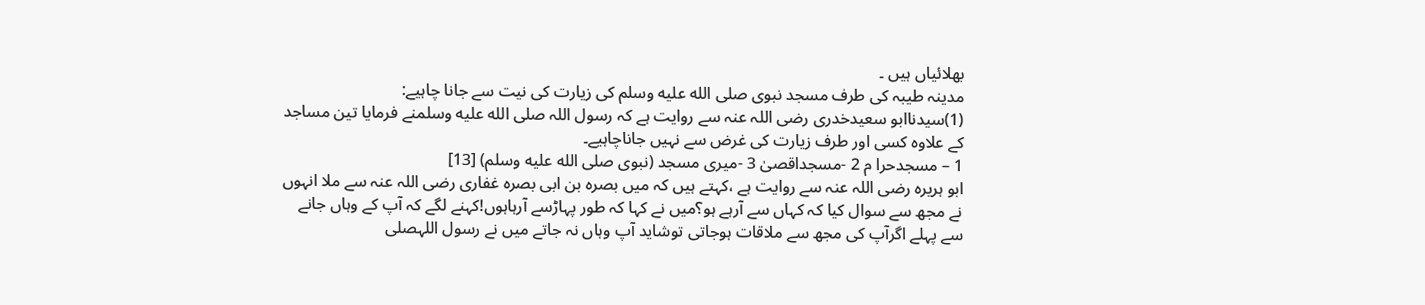بھلائیاں ہیں ۔
مدینہ طیبہ کی طرف مسجد نبوی صلى الله عليه وسلم کی زیارت کی نیت سے جانا چاہیے:
(1)سیدناابو سعیدخدری رضی اللہ عنہ سے روایت ہے کہ رسول اللہ صلى الله عليه وسلمنے فرمایا تین مساجد کے علاوہ کسی اور طرف زیارت کی غرض سے نہیں جاناچاہیے۔
1 – مسجدحرا م 2 -مسجداقصیٰ 3 -میری مسجد (نبوی صلى الله عليه وسلم) [13]
ابو ہریرہ رضی اللہ عنہ سے روایت ہے ،کہتے ہیں کہ میں بصرہ بن ابی بصرہ غفاری رضی اللہ عنہ سے ملا انہوں نے مجھ سے سوال کیا کہ کہاں سے آرہے ہو؟میں نے کہا کہ طور پہاڑسے آرہاہوں!کہنے لگے کہ آپ کے وہاں جانے سے پہلے اگرآپ کی مجھ سے ملاقات ہوجاتی توشاید آپ وہاں نہ جاتے میں نے رسول اللہصلى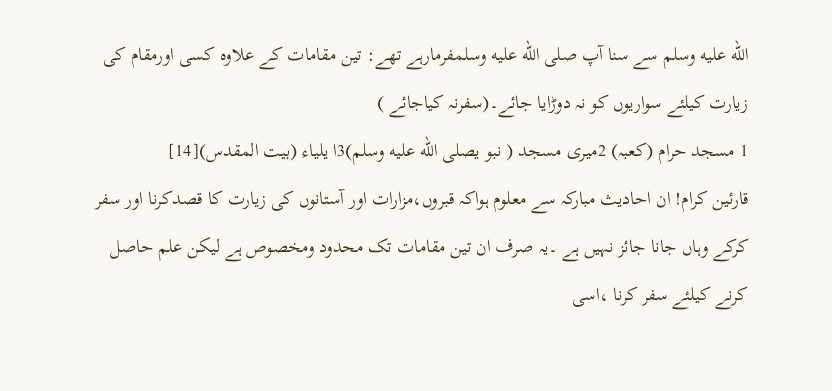الله عليه وسلم سے سنا آپ صلى الله عليه وسلمفرمارہے تھے: تین مقامات کے علاوہ کسی اورمقام کی زیارت کیلئے سواریوں کو نہ دوڑایا جائے۔(سفرنہ کیاجائے )
1 مسجد حرام (کعبہ) 2میری مسجد ( نبو یصلى الله عليه وسلم)3ا یلیاء (بیت المقدس)[14]
قارئین کرام! ان احادیث مبارکہ سے معلوم ہواکہ قبروں،مزارات اور آستانوں کی زیارت کا قصدکرنا اور سفر کرکے وہاں جانا جائز نہیں ہے ۔یہ صرف ان تین مقامات تک محدود ومخصوص ہے لیکن علم حاصل کرنے کیلئے سفر کرنا ،اسی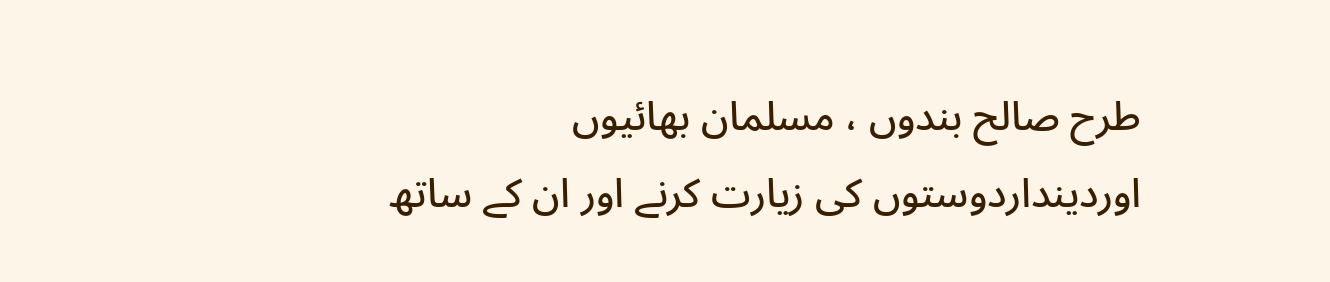طرح صالح بندوں ، مسلمان بھائیوں اوردینداردوستوں کی زیارت کرنے اور ان کے ساتھ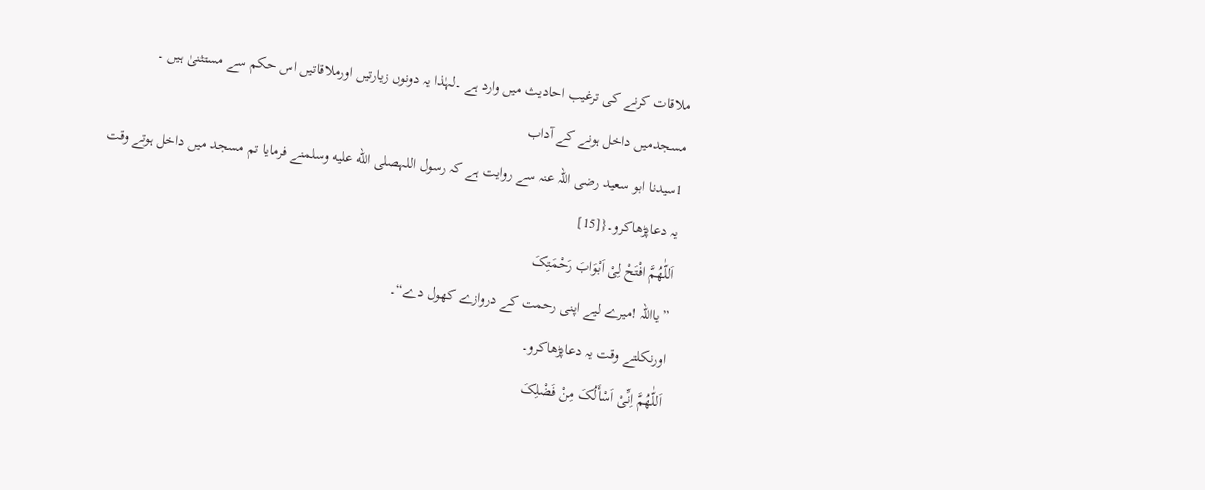ملاقات کرنے کی ترغیب احادیث میں وارد ہے ۔لہٰذا یہ دونوں زیارتیں اورملاقاتیں اس حکم سے مستثنیٰ ہیں ۔
مسجدمیں داخل ہونے کے آداب
1سیدنا ابو سعید رضی اللہ عنہ سے روایت ہے کہ رسول اللہصلى الله عليه وسلمنے فرمایا تم مسجد میں داخل ہوتے وقت یہ دعاپڑھاکرو۔{[15]
اَللّٰھُمَّ افْتَحْ لِیْ اَبْوَابَ رَحْمَتِکَ
”یااللہ !میرے لیے اپنی رحمت کے دروازے کھول دے“۔
اورنکلتے وقت یہ دعاپڑھاکرو۔
اَللّٰھُمَّ اِنِّیْ اَسْأَلُکَ مِنْ فَضْلِکَ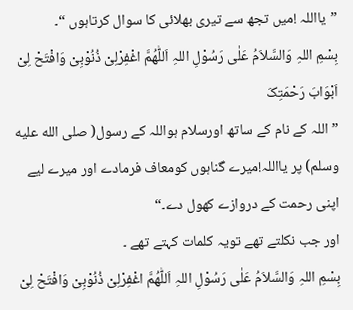”یااللہ !میں تجھ سے تیری بھلائی کا سوال کرتاہوں “۔
بِسْمِ اللہِ وَالسَّلاَمُ عَلٰی رَسُوْلِ اللہِ اَللّٰھُمَّ اغْفِرْلِیْ ذُنُوْبِیْ وَافْتَحْ لِیْ اَبْوَابَ رَحْمَتِکَ
”اللہ کے نام کے ساتھ اورسلام ہواللہ کے رسول( صلى الله عليه وسلم) پر یااللہ!میرے گناہوں کومعاف فرمادے اور میرے لیے اپنی رحمت کے دروازے کھول دے۔“
اور جب نکلتے تھے تویہ کلمات کہتے تھے ۔
بِسْمِ اللہِ وَالسَّلاَمُ عَلٰی رَسُوْلِ اللہِ اَللّٰھُمَّ اغْفِرْلِیْ ذُنُوْبِیْ وَافْتَحْ لِیْ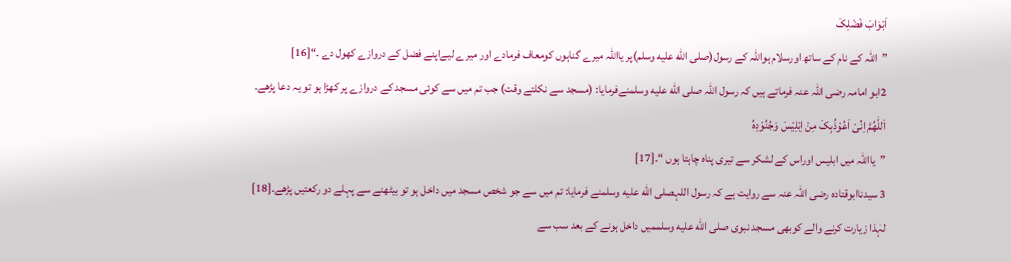اَبْوَابَ فَضْلِکَ
”اللہ کے نام کے ساتھ اورسلام ہواللہ کے رسول(صلى الله عليه وسلم)پر یااللہ میرے گناہوں کومعاف فرمادے اور میرے لیےاپنے فضل کے دروازے کھول دے ۔“[16]
2ابو امامہ رضی اللہ عنہ فرماتے ہیں کہ رسول اللہ صلى الله عليه وسلمنےفرمایا: (مسجد سے نکلتے وقت) جب تم میں سے کوئی مسجد کے دروازے پر کھڑا ہو تو یہ دعا پڑھے۔
اَللّٰھُمَّ اِنِّیْ اَعُوْذُبِکَ مِنْ اِبْلِیْسَ وَجُنُوْدِہُ
”یااللہ میں ابلیس اوراس کے لشکر سے تیری پناہ چاہتا ہوں “۔[17]
3 سیدناابوقتادہ رضی اللہ عنہ سے روایت ہے کہ رسول اللہصلى الله عليه وسلمنے فرمایا: تم میں سے جو شخص مسجد میں داخل ہو تو بیٹھنے سے پہلے دو رکعتیں پڑھے۔[18]
لہٰذا زیارت کرنے والے کوبھی مسجد نبوی صلى الله عليه وسلممیں داخل ہونے کے بعد سب سے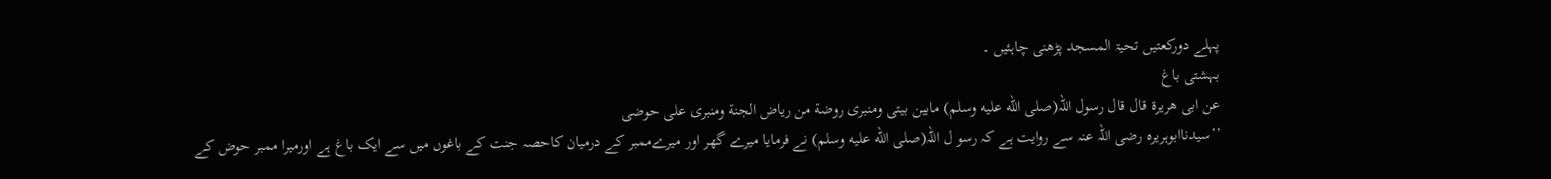پہلے دورکعتیں تحیۃ المسجد پڑھنی چاہئیں ۔
بہشتی باغ
عن ابی ھریرۃ قال قال رسول اللہ(صلى الله عليه وسلم) مابین بیتی ومنبری روضة من ریاض الجنة ومنبری علی حوضی
’’سیدناابوہریرہ رضی اللہ عنہ سے روایت ہے کہ رسو ل اللہ(صلى الله عليه وسلم) نے فرمایا میرے گھر اور میرےممبر کے درمیان کاحصہ جنت کے باغوں میں سے ایک باغ ہے اورمیرا ممبر حوض کے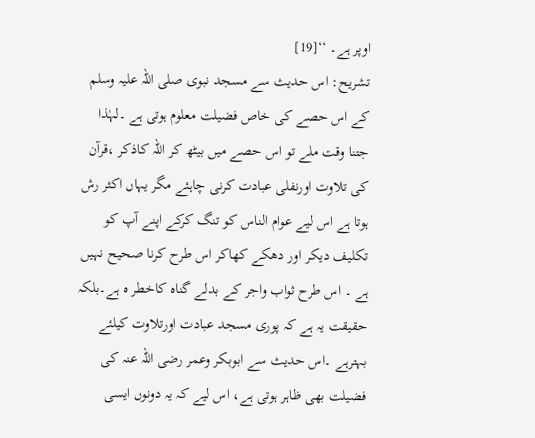اوپر ہے۔ ‘‘[19]
تشریح: اس حدیث سے مسجد نبوی صلی اللہ علیہ وسلم کے اس حصے کی خاص فضیلت معلوم ہوتی ہے ۔لہٰذا جتنا وقت ملے تو اس حصے میں بیٹھ کر اللہ کاذکر ،قرآن کی تلاوت اورنفلی عبادت کرنی چاہئے مگر یہاں اکثر رش ہوتا ہے اس لیے عوام الناس کو تنگ کرکے اپنے آپ کو تکلیف دیکر اور دھکے کھاکر اس طرح کرنا صحیح نہیں ہے ۔ اس طرح ثواب واجر کے بدلے گناہ کاخطر ہ ہے۔بلکہ حقیقت یہ ہے کہ پوری مسجد عبادت اورتلاوت کیلئے بہترہے ۔اس حدیث سے ابوبکر وعمر رضی اللہ عنہ کی فضیلت بھی ظاہر ہوتی ہے، اس لیے کہ یہ دونوں ایسی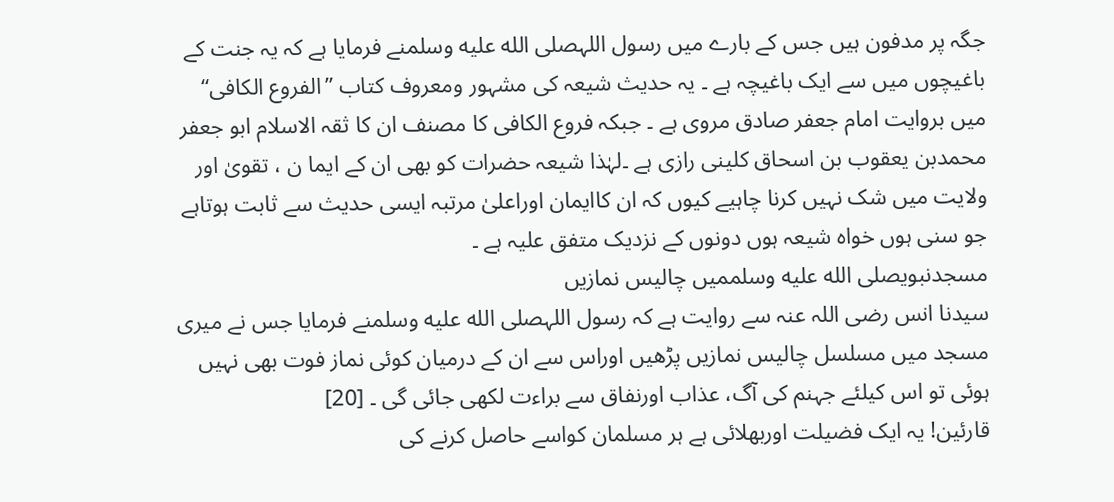جگہ پر مدفون ہیں جس کے بارے میں رسول اللہصلى الله عليه وسلمنے فرمایا ہے کہ یہ جنت کے باغیچوں میں سے ایک باغیچہ ہے ۔ یہ حدیث شیعہ کی مشہور ومعروف کتاب ”الفروع الکافی“ میں بروایت امام جعفر صادق مروی ہے ۔ جبکہ فروع الکافی کا مصنف ان کا ثقہ الاسلام ابو جعفر محمدبن یعقوب بن اسحاق کلینی رازی ہے ۔لہٰذا شیعہ حضرات کو بھی ان کے ایما ن ، تقویٰ اور ولایت میں شک نہیں کرنا چاہیے کیوں کہ ان کاایمان اوراعلیٰ مرتبہ ایسی حدیث سے ثابت ہوتاہے جو سنی ہوں خواہ شیعہ ہوں دونوں کے نزدیک متفق علیہ ہے ۔
مسجدنبویصلى الله عليه وسلممیں چالیس نمازیں
سیدنا انس رضی اللہ عنہ سے روایت ہے کہ رسول اللہصلى الله عليه وسلمنے فرمایا جس نے میری مسجد میں مسلسل چالیس نمازیں پڑھیں اوراس سے ان کے درمیان کوئی نماز فوت بھی نہیں ہوئی تو اس کیلئے جہنم کی آگ، عذاب اورنفاق سے براءت لکھی جائی گی ۔ [20]
قارئین! یہ ایک فضیلت اوربھلائی ہے ہر مسلمان کواسے حاصل کرنے کی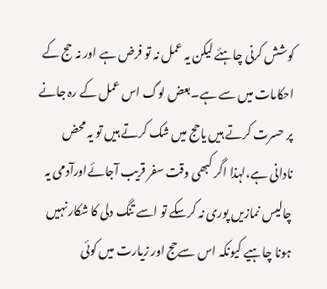کوشش کرنی چاہئے لیکن یہ عمل نہ تو فرض ہے اور نہ حج کے احکامات میں سے ہے۔بعض لوگ اس عمل کے رہ جانے پر حسرت کرتے ہیں یاحج میں شک کرتے ہیں تو یہ محض نادانی ہے،لہذا اگر کبھی وقت سفر قریب آجائےاورآدمی یہ چالیس نمازیں پوری نہ کرسکے تو اسے تنگ دلی کا شکار نہیں ہونا چاہیے کیونکہ اس سےحج اور زیارت میں کوئی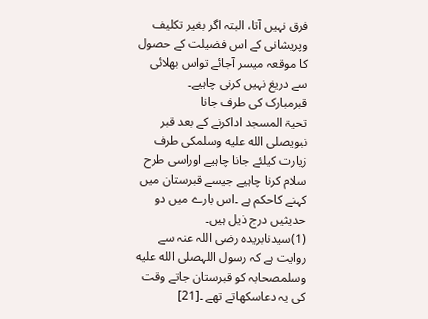فرق نہیں آتا، البتہ اگر بغیر تکلیف وپریشانی کے اس فضیلت کے حصول کا موقعہ میسر آجائے تواس بھلائی سے دریغ نہیں کرنی چاہیے۔
قبرمبارک کی طرف جانا
تحیۃ المسجد اداکرنے کے بعد قبر نبویصلى الله عليه وسلمکی طرف زیارت کیلئے جانا چاہیے اوراسی طرح سلام کرنا چاہیے جیسے قبرستان میں کہنے کاحکم ہے ۔اس بارے میں دو حدیثیں درج ذیل ہیں۔
(1)سیدنابریدہ رضی اللہ عنہ سے روایت ہے کہ رسول اللہصلى الله عليه وسلمصحابہ کو قبرستان جاتے وقت کی یہ دعاسکھاتے تھے ۔[21]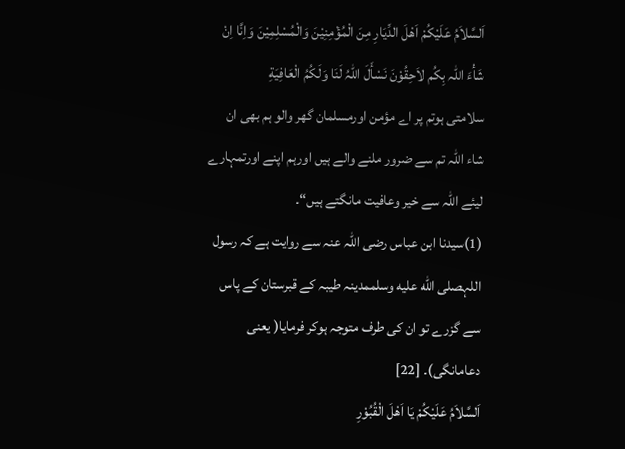اَلسَّلاَمُ عَلَیْکُمْ اَھْلَ الدِّیَارِ مِنَ الْمُؤْمِنِیْنَ وَالْمُسْلِمِیْنَ وَاِنَّا اِنْ شَأْءَ اللہ بِکُم لاَحِقُوْنَ نَسْأَلَ اللہُ لَنَا وَلَکُمُ الْعَافِیَةِ
سلامتی ہوتم پر اے مؤمن اورمسلمان گھر والو ہم بھی ان شاء اللہ تم سے ضرور ملنے والے ہیں اورہم اپنے اورتمہارے لیئے اللہ سے خیر وعافیت مانگتے ہیں“۔
(1)سیدنا ابن عباس رضی اللہ عنہ سے روایت ہے کہ رسول اللہصلى الله عليه وسلممدینہ طیبہ کے قبرستان کے پاس سے گزرے تو ان کی طرف متوجہ ہوکر فرمایا( یعنی دعامانگی)۔ [22]
اَلسَّلاَمُ عَلَیْکُمْ یَا اَھْلَ الْقُبُوْرِ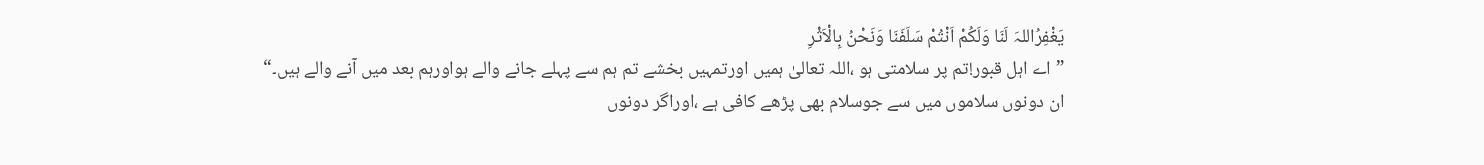یَغْفِرُاللہَ لَنَا وَلَکُمْ اَنْتُمْ سَلَفَنَا وَنَحْنُ بِالْاَثْرِ
”اے اہل قبور!تم پر سلامتی ہو ،اللہ تعالیٰ ہمیں اورتمہیں بخشے تم ہم سے پہلے جانے والے ہواورہم بعد میں آنے والے ہیں۔“
ان دونوں سلاموں میں سے جوسلام بھی پڑھے کافی ہے ،اوراگر دونوں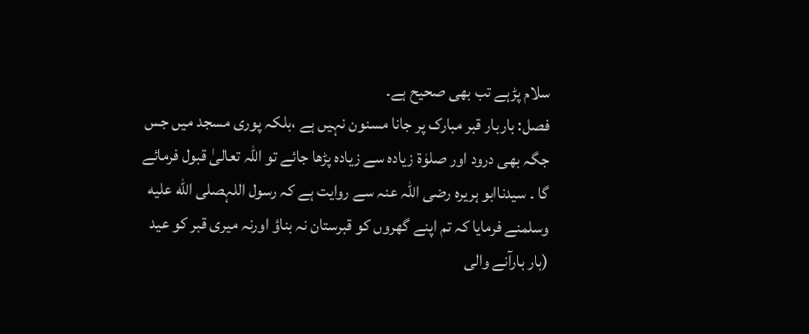سلام پڑہے تب بھی صحیح ہے۔
فصل: باربار قبر مبارک پر جانا مسنون نہیں ہے ،بلکہ پوری مسجد میں جس جگہ بھی درود اور صلوٰۃ زیادہ سے زیادہ پڑھا جائے تو اللہ تعالیٰ قبول فرمائے گا ۔ سیدناابو ہریرہ رضی اللہ عنہ سے روایت ہے کہ رسول اللہصلى الله عليه وسلمنے فرمایا کہ تم اپنے گھروں کو قبرستان نہ بناؤ اورنہ میری قبر کو عید (بار بارآنے والی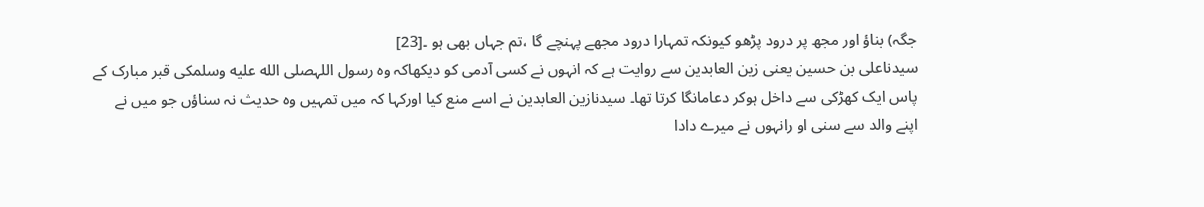جگہ) بناؤ اور مجھ پر درود پڑھو کیونکہ تمہارا درود مجھے پہنچے گا ،تم جہاں بھی ہو ۔[23]
سیدناعلی بن حسین یعنی زین العابدین سے روایت ہے کہ انہوں نے کسی آدمی کو دیکھاکہ وہ رسول اللہصلى الله عليه وسلمکی قبر مبارک کے پاس ایک کھڑکی سے داخل ہوکر دعامانگا کرتا تھا۔ سیدنازین العابدین نے اسے منع کیا اورکہا کہ میں تمہیں وہ حدیث نہ سناؤں جو میں نے اپنے والد سے سنی او رانہوں نے میرے دادا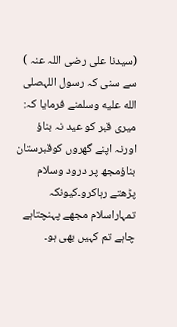(سیدنا علی رضی اللہ عنہ ) سے سنی کہ رسول اللہصلى الله عليه وسلمنے فرمایا کہ: میری قبر کو عید نہ بناؤ اورنہ اپنے گھروں کوقبرستان بناؤمجھ پر درود وسلام پڑھتے رہاکرو۔کیونکہ تمہاراسلام مجھے پہنچتاہے چاہے تم کہیں بھی ہو۔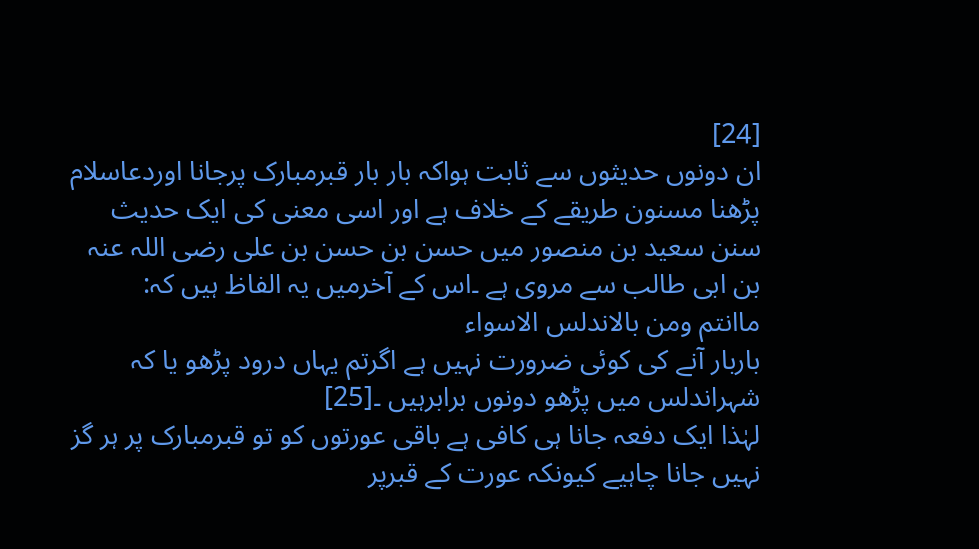[24]
ان دونوں حدیثوں سے ثابت ہواکہ بار بار قبرمبارک پرجانا اوردعاسلام پڑھنا مسنون طریقے کے خلاف ہے اور اسی معنی کی ایک حدیث سنن سعید بن منصور میں حسن بن حسن بن علی رضی اللہ عنہ بن ابی طالب سے مروی ہے ۔اس کے آخرمیں یہ الفاظ ہیں کہ:
ماانتم ومن بالاندلس الاسواء
باربار آنے کی کوئی ضرورت نہیں ہے اگرتم یہاں درود پڑھو یا کہ شہراندلس میں پڑھو دونوں برابرہیں ۔[25]
لہٰذا ایک دفعہ جانا ہی کافی ہے باقی عورتوں کو تو قبرمبارک پر ہر گز نہیں جانا چاہیے کیونکہ عورت کے قبرپر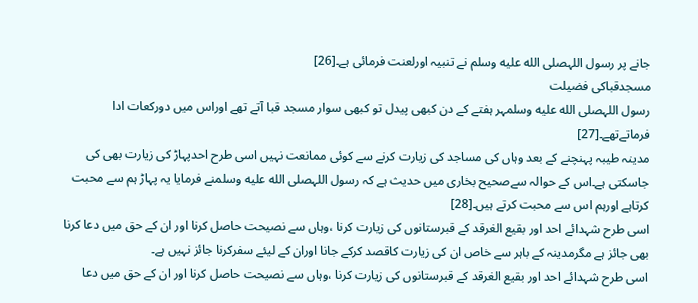جانے پر رسول اللہصلى الله عليه وسلم نے تنبیہ اورلعنت فرمائی ہے۔[26]
مسجدقباکی فضیلت
رسول اللہصلى الله عليه وسلمہر ہفتے کے دن کبھی پیدل تو کبھی سوار مسجد قبا آتے تھے اوراس میں دورکعات ادا فرماتےتھے۔[27]
مدینہ طیبہ پہنچنے کے بعد وہاں کی مساجد کی زیارت کرنے سے کوئی ممانعت نہیں اسی طرح احدپہاڑ کی زیارت بھی کی جاسکتی ہے۔اس کے حوالہ سےصحیح بخاری میں حدیث ہے کہ رسول اللہصلى الله عليه وسلمنے فرمایا یہ پہاڑ ہم سے محبت کرتاہے اورہم اس سے محبت کرتے ہیں۔[28]
اسی طرح شہدائے احد اور بقیع الغرقد کے قبرستانوں کی زیارت کرنا ،وہاں سے نصیحت حاصل کرنا اور ان کے حق میں دعا کرنا بھی جائز ہے مگرمدینہ کے باہر سے خاص ان کی زیارت کاقصد کرکے جانا اوران کے لیئے سفرکرنا جائز نہیں ہے۔
اسی طرح شہدائے احد اور بقیع الغرقد کے قبرستانوں کی زیارت کرنا ،وہاں سے نصیحت حاصل کرنا اور ان کے حق میں دعا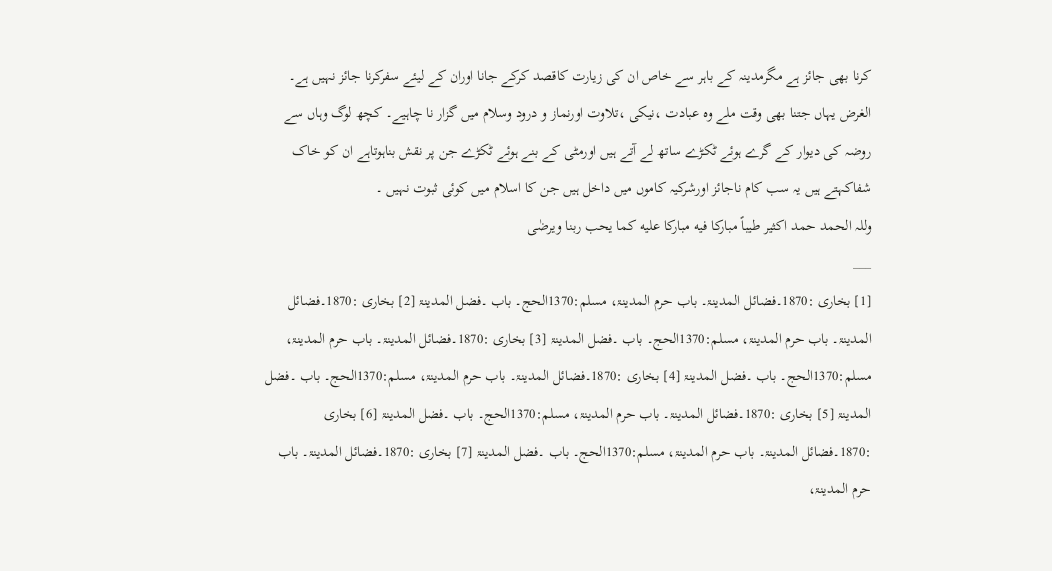کرنا بھی جائز ہے مگرمدینہ کے باہر سے خاص ان کی زیارت کاقصد کرکے جانا اوران کے لیئے سفرکرنا جائز نہیں ہے۔
الغرض یہاں جتنا بھی وقت ملے وہ عبادت ،نیکی ،تلاوت اورنماز و درود وسلام میں گزار نا چاہیے۔ کچھ لوگ وہاں سے روضہ کی دیوار کے گرے ہوئے ٹکڑے ساتھ لے آتے ہیں اورمٹی کے بنے ہوئے ٹکڑے جن پر نقش بناہوتاہے ان کو خاک شفاکہتے ہیں یہ سب کام ناجائز اورشرکیہ کاموں میں داخل ہیں جن کا اسلام میں کوئی ثبوت نہیں ۔
وللہ الحمد حمد اکثیر طیباً مبارکا فیه مبارکا علیه کما یحب ربنا ویرضٰی
___
[1] بخاری :1870۔فضائل المدینۃ۔ باب حرم المدینۃ، مسلم:1370الحج۔ باب ۔فضل المدینۃ [2] بخاری :1870۔فضائل المدینۃ۔ باب حرم المدینۃ، مسلم:1370الحج۔ باب ۔فضل المدینۃ [3] بخاری :1870۔فضائل المدینۃ۔ باب حرم المدینۃ، مسلم:1370الحج۔ باب ۔فضل المدینۃ [4] بخاری :1870۔فضائل المدینۃ۔ باب حرم المدینۃ، مسلم:1370الحج۔ باب ۔فضل المدینۃ [5] بخاری :1870۔فضائل المدینۃ۔ باب حرم المدینۃ، مسلم:1370الحج۔ باب ۔فضل المدینۃ [6] بخاری :1870۔فضائل المدینۃ۔ باب حرم المدینۃ، مسلم:1370الحج۔ باب ۔فضل المدینۃ [7] بخاری :1870۔فضائل المدینۃ۔ باب حرم المدینۃ،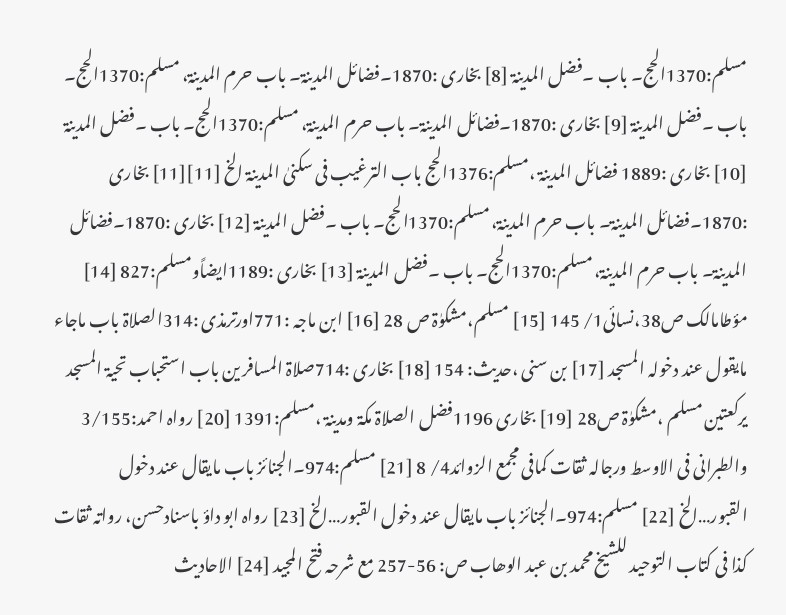مسلم:1370الحج۔ باب ۔فضل المدینۃ [8] بخاری :1870۔فضائل المدینۃ۔ باب حرم المدینۃ، مسلم:1370الحج۔ باب ۔فضل المدینۃ [9] بخاری :1870۔فضائل المدینۃ۔ باب حرم المدینۃ، مسلم:1370الحج۔ باب ۔فضل المدینۃ [10] بخاری :1889 فضائل المدینۃ ،مسلم:1376الحج باب الترغیب فی سکنیٰ المدینۃ الخ [11][11] بخاری :1870۔فضائل المدینۃ۔ باب حرم المدینۃ، مسلم:1370الحج۔ باب ۔فضل المدینۃ [12] بخاری :1870۔فضائل المدینۃ۔ باب حرم المدینۃ، مسلم:1370الحج۔ باب ۔فضل المدینۃ [13] بخاری :1189ایضاًومسلم:827 [14] مؤطامالک ص38،نسائی1/ 145 [15] مسلم،مشکوٰۃ ص 28 [16] ابن ماجہ :771اورترمذی :314الصلاۃ باب ماجاء مایقول عند دخولہ المسجد [17] بن سنی ،حدیث: 154 [18] بخاری :714صلاۃ المسافر ین باب استحباب تحیۃ المسجد یرکعتین مسلم ،مشکوٰۃ ص28 [19] بخاری 1196فضل الصلاۃ مکۃ ومدینۃ ،مسلم:1391 [20] رواہ احمد:3/155 والطبرانی فی الاوسط ورجالہ ثقات کمافی مجمع الزوائد4/ 8 [21] مسلم:974۔الجنائز باب مایقال عند دخول القبور…الخ [22] مسلم:974۔الجنائز باب مایقال عند دخول القبور…الخ [23] رواہ ابو داؤ باسنادحسن، رواتہ ثقات کذا فی کتاب التوحید للشیخ محمد بن عبد الوھاب ص: 56-257 مع شرحہ فتح المجید [24] الاحادیث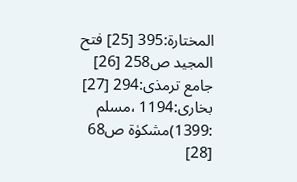المختارۃ:395 [25] فتح المجید ص258 [26] جامع ترمذی:294 [27] بخاری:1194 ،مسلم :1399)مشکوٰۃ ص68 [28]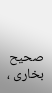صحیح بخاری ،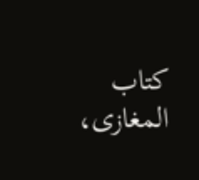کتاب المغازی،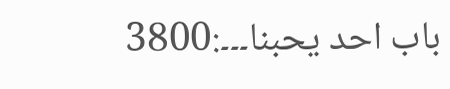باب احد یحبنا۔۔۔:3800